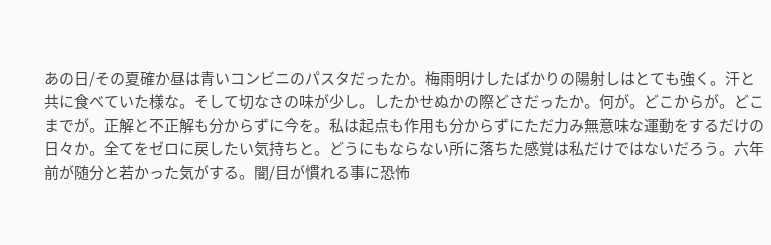あの日/その夏確か昼は青いコンビニのパスタだったか。梅雨明けしたばかりの陽射しはとても強く。汗と共に食べていた様な。そして切なさの味が少し。したかせぬかの際どさだったか。何が。どこからが。どこまでが。正解と不正解も分からずに今を。私は起点も作用も分からずにただ力み無意味な運動をするだけの日々か。全てをゼロに戻したい気持ちと。どうにもならない所に落ちた感覚は私だけではないだろう。六年前が随分と若かった気がする。闇/目が慣れる事に恐怖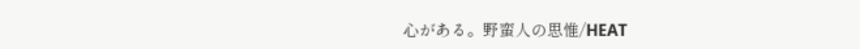心がある。野蛮人の思惟/HEAT